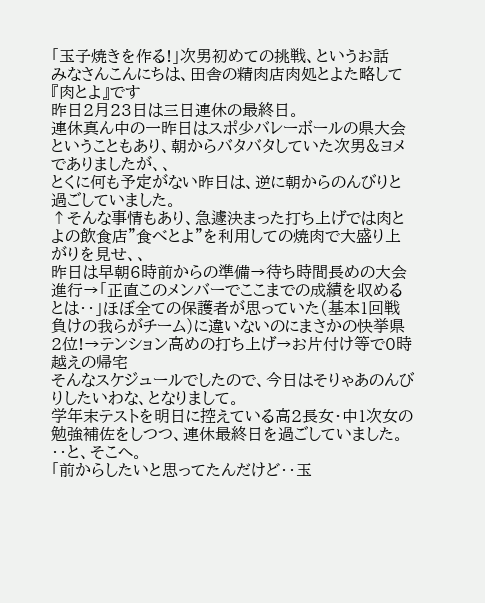「玉子焼きを作る!」次男初めての挑戦、というお話
みなさんこんにちは、田舎の精肉店肉処とよた略して『肉とよ』です
昨日2月23日は三日連休の最終日。
連休真ん中の一昨日はスポ少バレーボールの県大会ということもあり、朝からバタバタしていた次男&ヨメでありましたが、、
とくに何も予定がない昨日は、逆に朝からのんびりと過ごしていました。
↑そんな事情もあり、急遽決まった打ち上げでは肉とよの飲食店”食べとよ”を利用しての焼肉で大盛り上がりを見せ、、
昨日は早朝6時前からの準備→待ち時間長めの大会進行→「正直このメンバーでここまでの成績を収めるとは‥」ほぼ全ての保護者が思っていた(基本1回戦負けの我らがチーム)に違いないのにまさかの快挙県2位!→テンション高めの打ち上げ→お片付け等で0時越えの帰宅
そんなスケジュールでしたので、今日はそりゃあのんびりしたいわな、となりまして。
学年末テストを明日に控えている高2長女・中1次女の勉強補佐をしつつ、連休最終日を過ごしていました。
‥と、そこへ。
「前からしたいと思ってたんだけど‥玉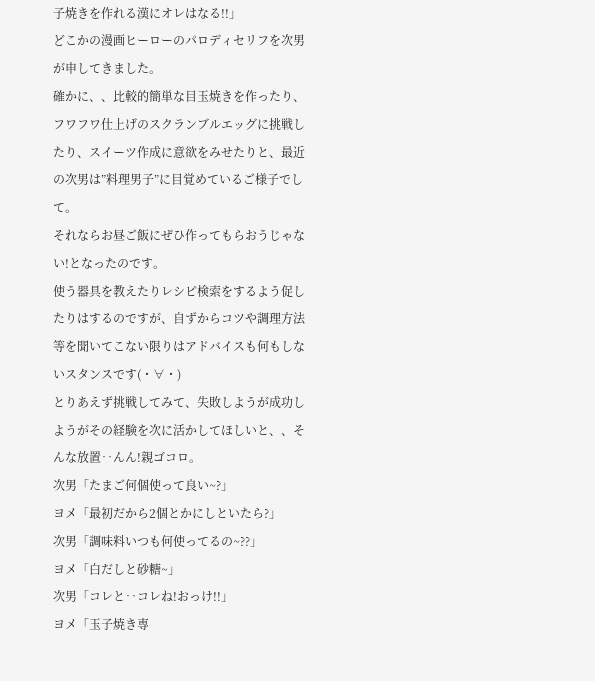子焼きを作れる漢にオレはなる!!」
どこかの漫画ヒーローのパロディセリフを次男が申してきました。
確かに、、比較的簡単な目玉焼きを作ったり、フワフワ仕上げのスクランブルエッグに挑戦したり、スイーツ作成に意欲をみせたりと、最近の次男は”料理男子”に目覚めているご様子でして。
それならお昼ご飯にぜひ作ってもらおうじゃない!となったのです。
使う器具を教えたりレシピ検索をするよう促したりはするのですが、自ずからコツや調理方法等を聞いてこない限りはアドバイスも何もしないスタンスです(・∀・)
とりあえず挑戦してみて、失敗しようが成功しようがその経験を次に活かしてほしいと、、そんな放置‥んん!親ゴコロ。
次男「たまご何個使って良い~?」
ヨメ「最初だから2個とかにしといたら?」
次男「調味料いつも何使ってるの~??」
ヨメ「白だしと砂糖~」
次男「コレと‥コレね!おっけ!!」
ヨメ「玉子焼き専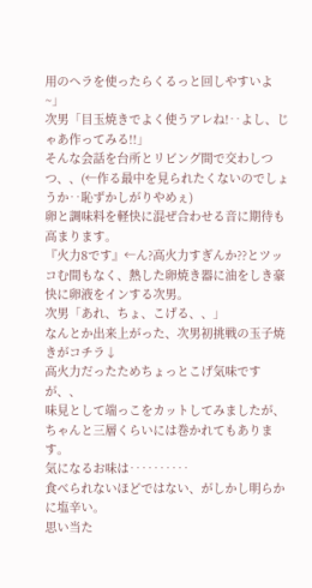用のヘラを使ったらくるっと回しやすいよ~」
次男「目玉焼きでよく使うアレね!‥よし、じゃあ作ってみる!!」
そんな会話を台所とリビング間で交わしつつ、、(←作る最中を見られたくないのでしょうか‥恥ずかしがりやめぇ)
卵と調味料を軽快に混ぜ合わせる音に期待も高まります。
『火力8です』←ん?高火力すぎんか??とツッコむ間もなく、熱した卵焼き器に油をしき豪快に卵液をインする次男。
次男「あれ、ちょ、こげる、、」
なんとか出来上がった、次男初挑戦の玉子焼きがコチラ↓
高火力だったためちょっとこげ気味ですが、、
味見として端っこをカットしてみましたが、ちゃんと三層くらいには巻かれてもあります。
気になるお味は‥‥‥‥‥
食べられないほどではない、がしかし明らかに塩辛い。
思い当た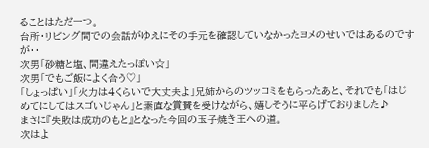ることはただ一つ。
台所・リビング間での会話がゆえにその手元を確認していなかったヨメのせいではあるのですが‥
次男「砂糖と塩、間違えたっぽい☆」
次男「でもご飯によく合う♡」
「しょっぱい」「火力は4くらいで大丈夫よ」兄姉からのツッコミをもらったあと、それでも「はじめてにしてはスゴいじゃん」と素直な賞賛を受けながら、嬉しそうに平らげておりました♪
まさに『失敗は成功のもと』となった今回の玉子焼き王への道。
次はよ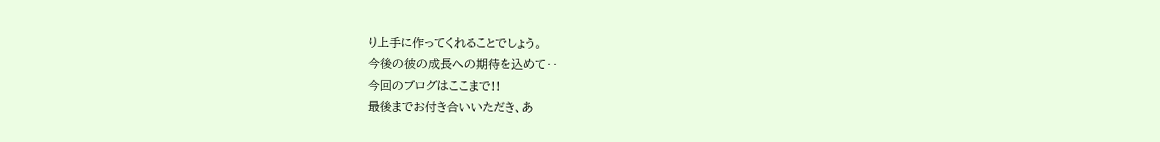り上手に作ってくれることでしょう。
今後の彼の成長への期待を込めて‥
今回のブログはここまで!!
最後までお付き合いいただき、あ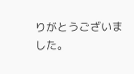りがとうございました。